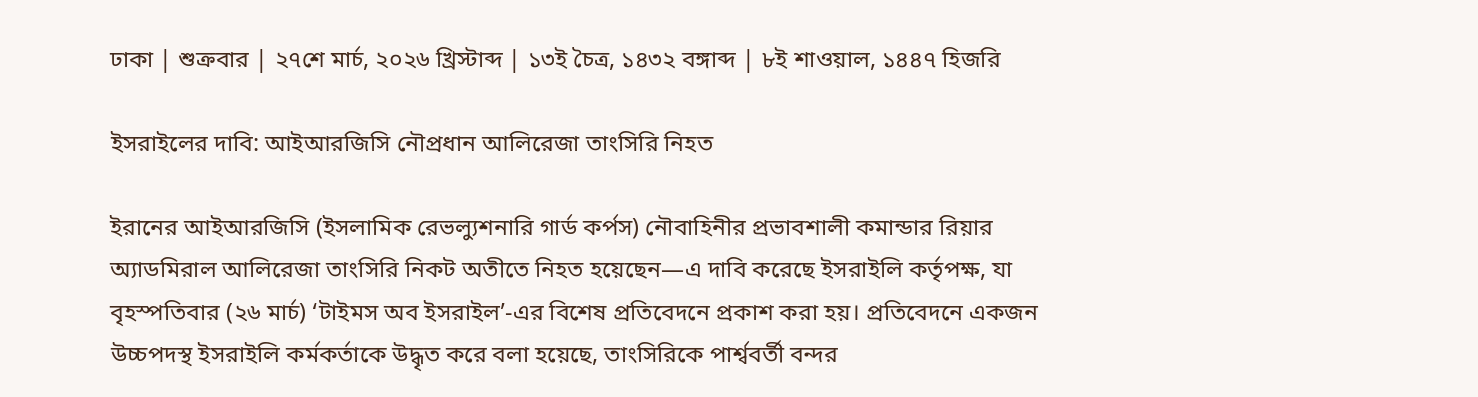ঢাকা | শুক্রবার | ২৭শে মার্চ, ২০২৬ খ্রিস্টাব্দ | ১৩ই চৈত্র, ১৪৩২ বঙ্গাব্দ | ৮ই শাওয়াল, ১৪৪৭ হিজরি

ইসরাইলের দাবি: আইআরজিসি নৌপ্রধান আলিরেজা তাংসিরি নিহত

ইরানের আইআরজিসি (ইসলামিক রেভল্যুশনারি গার্ড কর্পস) নৌবাহিনীর প্রভাবশালী কমান্ডার রিয়ার অ্যাডমিরাল আলিরেজা তাংসিরি নিকট অতীতে নিহত হয়েছেন—এ দাবি করেছে ইসরাইলি কর্তৃপক্ষ, যা বৃহস্পতিবার (২৬ মার্চ) ‘টাইমস অব ইসরাইল’-এর বিশেষ প্রতিবেদনে প্রকাশ করা হয়। প্রতিবেদনে একজন উচ্চপদস্থ ইসরাইলি কর্মকর্তাকে উদ্ধৃত করে বলা হয়েছে, তাংসিরিকে পার্শ্ববর্তী বন্দর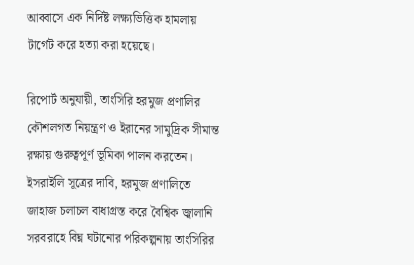আব্বাসে এক নির্দিষ্ট লক্ষ্যভিত্তিক হামলায় টার্গেট করে হত্যা করা হয়েছে।

রিপোর্ট অনুযায়ী, তাংসিরি হরমুজ প্রণালির কৌশলগত নিয়ন্ত্রণ ও ইরানের সামুদ্রিক সীমান্ত রক্ষায় গুরুত্বপূর্ণ ভূমিকা পালন করতেন। ইসরাইলি সূত্রের দাবি, হরমুজ প্রণালিতে জাহাজ চলাচল বাধাগ্রস্ত করে বৈশ্বিক জ্বালানি সরবরাহে বিঘ্ন ঘটানোর পরিকল্পনায় তাংসিরির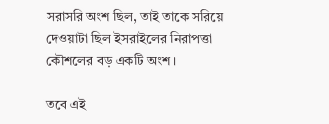সরাসরি অংশ ছিল, তাই তাকে সরিয়ে দেওয়াটা ছিল ইসরাইলের নিরাপত্তা কৌশলের বড় একটি অংশ।

তবে এই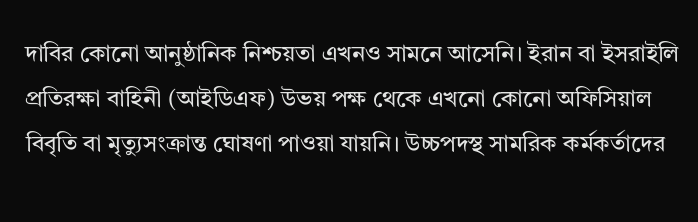দাবির কোনো আনুষ্ঠানিক নিশ্চয়তা এখনও সামনে আসেনি। ইরান বা ইসরাইলি প্রতিরক্ষা বাহিনী (আইডিএফ) উভয় পক্ষ থেকে এখনো কোনো অফিসিয়াল বিবৃতি বা মৃত্যুসংক্রান্ত ঘোষণা পাওয়া যায়নি। উচ্চপদস্থ সামরিক কর্মকর্তাদের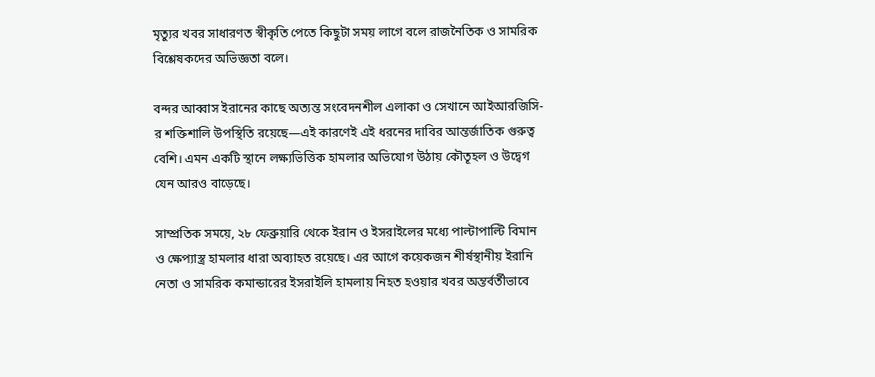মৃত্যুর খবর সাধারণত স্বীকৃতি পেতে কিছুটা সময় লাগে বলে রাজনৈতিক ও সামরিক বিশ্লেষকদের অভিজ্ঞতা বলে।

বন্দর আব্বাস ইরানের কাছে অত্যন্ত সংবেদনশীল এলাকা ও সেখানে আইআরজিসি-র শক্তিশালি উপস্থিতি রয়েছে—এই কারণেই এই ধরনের দাবির আন্তর্জাতিক গুরুত্ব বেশি। এমন একটি স্থানে লক্ষ্যভিত্তিক হামলার অভিযোগ উঠায় কৌতূহল ও উদ্বেগ যেন আরও বাড়েছে।

সাম্প্রতিক সময়ে, ২৮ ফেব্রুয়ারি থেকে ইরান ও ইসরাইলের মধ্যে পাল্টাপাল্টি বিমান ও ক্ষেপ্যাস্ত্র হামলার ধারা অব্যাহত রয়েছে। এর আগে কয়েকজন শীর্ষস্থানীয় ইরানি নেতা ও সামরিক কমান্ডারের ইসরাইলি হামলায় নিহত হওয়ার খবর অন্তর্বর্তীভাবে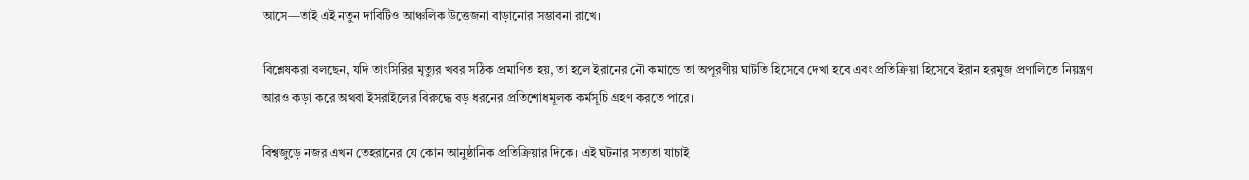আসে—তাই এই নতুন দাবিটিও আঞ্চলিক উত্তেজনা বাড়ানোর সম্ভাবনা রাখে।

বিশ্লেষকরা বলছেন, যদি তাংসিরির মৃত্যুর খবর সঠিক প্রমাণিত হয়, তা হলে ইরানের নৌ কমান্ডে তা অপূরণীয় ঘাটতি হিসেবে দেখা হবে এবং প্রতিক্রিয়া হিসেবে ইরান হরমুজ প্রণালিতে নিয়ন্ত্রণ আরও কড়া করে অথবা ইসরাইলের বিরুদ্ধে বড় ধরনের প্রতিশোধমূলক কর্মসূচি গ্রহণ করতে পারে।

বিশ্বজুড়ে নজর এখন তেহরানের যে কোন আনুষ্ঠানিক প্রতিক্রিয়ার দিকে। এই ঘটনার সত্যতা যাচাই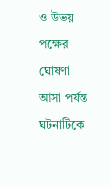ও উভয় পক্ষের ঘোষণা আসা পর্যন্ত ঘটনাটিকে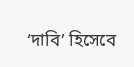‘দাবি’ হিসেবে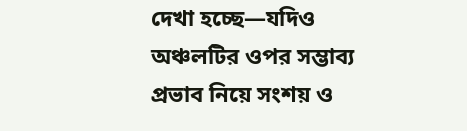দেখা হচ্ছে—যদিও অঞ্চলটির ওপর সম্ভাব্য প্রভাব নিয়ে সংশয় ও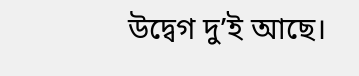উদ্বেগ দু’ই আছে।